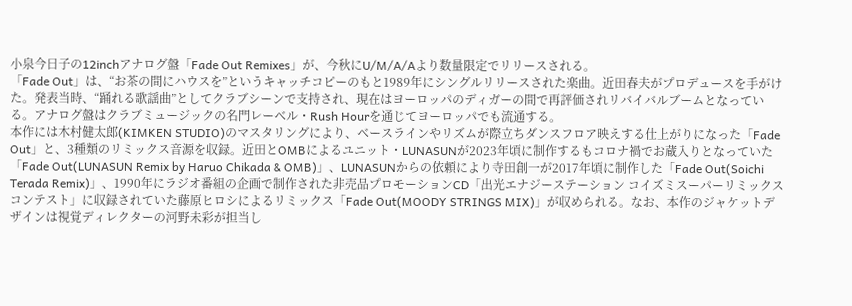小泉今日子の12inchアナログ盤「Fade Out Remixes」が、今秋にU/M/A/Aより数量限定でリリースされる。
「Fade Out」は、“お茶の間にハウスを”というキャッチコピーのもと1989年にシングルリリースされた楽曲。近田春夫がプロデュースを手がけた。発表当時、“踊れる歌謡曲”としてクラブシーンで支持され、現在はヨーロッパのディガーの間で再評価されリバイバルブームとなっている。アナログ盤はクラブミュージックの名門レーベル・Rush Hourを通じてヨーロッパでも流通する。
本作には木村健太郎(KIMKEN STUDIO)のマスタリングにより、ベースラインやリズムが際立ちダンスフロア映えする仕上がりになった「Fade Out」と、3種類のリミックス音源を収録。近田とOMBによるユニット・LUNASUNが2023年頃に制作するもコロナ禍でお蔵入りとなっていた「Fade Out(LUNASUN Remix by Haruo Chikada & OMB)」、LUNASUNからの依頼により寺田創一が2017年頃に制作した「Fade Out(Soichi Terada Remix)」、1990年にラジオ番組の企画で制作された非売品プロモーションCD「出光エナジーステーション コイズミスーパーリミックスコンテスト」に収録されていた藤原ヒロシによるリミックス「Fade Out(MOODY STRINGS MIX)」が収められる。なお、本作のジャケットデザインは視覚ディレクターの河野未彩が担当し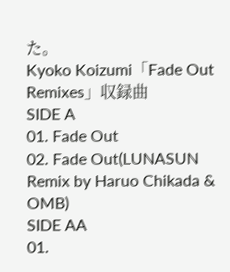た。
Kyoko Koizumi「Fade Out Remixes」収録曲
SIDE A
01. Fade Out
02. Fade Out(LUNASUN Remix by Haruo Chikada & OMB)
SIDE AA
01.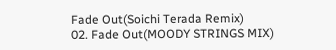Fade Out(Soichi Terada Remix)
02. Fade Out(MOODY STRINGS MIX)